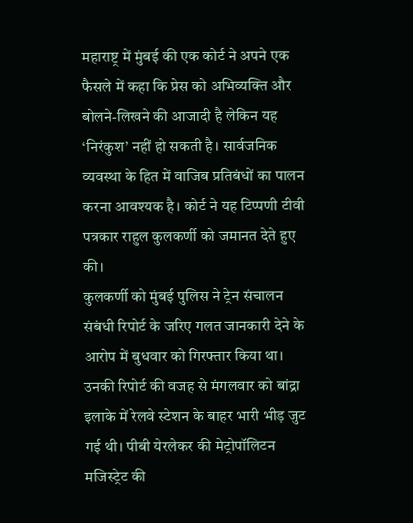महाराष्ट्र में मुंबई की एक कोर्ट ने अपने एक फैसले में कहा कि प्रेस को अभिव्यक्ति और बोलने-लिखने की आजादी है लेकिन यह ‘निरंकुश’ नहीं हो सकती है। सार्वजनिक व्यवस्था के हित में वाजिब प्रतिबंधों का पालन करना आवश्यक है। कोर्ट ने यह टिप्पणी टीवी पत्रकार राहुल कुलकर्णी को जमानत देते हुए की।
कुलकर्णी को मुंबई पुलिस ने ट्रेन संचालन संबंधी रिपोर्ट के जरिए गलत जानकारी देने के आरोप में बुधवार को गिरफ्तार किया था। उनकी रिपोर्ट की वजह से मंगलवार को बांद्रा इलाके में रेलवे स्टेशन के बाहर भारी भीड़ जुट गई थी। पीबी येरलेकर की मेट्रोपॉलिटन मजिस्ट्रेट की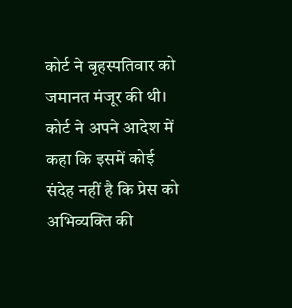कोर्ट ने बृहस्पतिवार को जमानत मंजूर की थी।
कोर्ट ने अपने आदेश में कहा कि इसमें कोई संदेह नहीं है कि प्रेस को अभिव्यक्ति की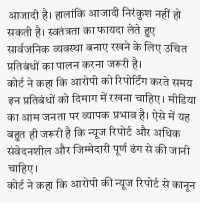आजादी है। हालांकि आजादी निरंकुश नहीं हो सकती है। स्वतंत्रता का फायदा लेते हुए सार्वजनिक व्यवस्था बनाए रखने के लिए उचित प्रतिबंधों का पालन करना जरूरी है।
कोर्ट ने कहा कि आरोपी को रिपोर्टिंग करते समय इन प्रतिबंधों को दिमाग में रखना चाहिए। मीडिया का आम जनता पर व्यापक प्रभाव है। ऐसे में यह बहुत ही जरूरी है कि न्यूज रिपोर्ट और अधिक संवेदनशील और जिम्मेदारी पूर्ण ढंग से की जानी चाहिए।
कोर्ट ने कहा कि आरोपी की न्यूज रिपोर्ट से कानून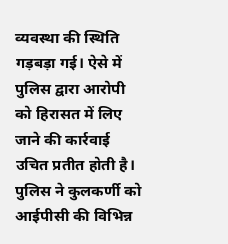व्यवस्था की स्थिति गड़बड़ा गई। ऐसे में पुलिस द्वारा आरोपी को हिरासत में लिए जाने की कार्रवाई उचित प्रतीत होती है। पुलिस ने कुलकर्णी को आईपीसी की विभिन्न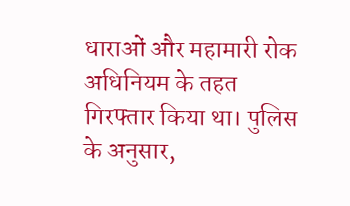धाराओं और महामारी रोक अधिनियम के तहत गिरफ्तार किया था। पुलिस के अनुसार,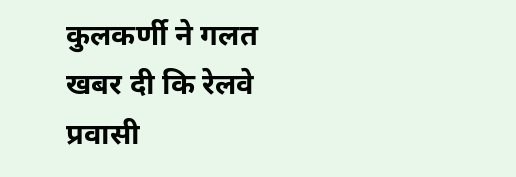कुलकर्णी ने गलत खबर दी कि रेलवे प्रवासी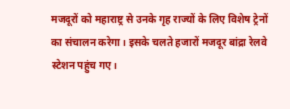मजदूरों को महाराष्ट्र से उनके गृह राज्यों के लिए विशेष ट्रेनों का संचालन करेगा। इसके चलते हजारों मजदूर बांद्रा रेलवे स्टेशन पहुंच गए।